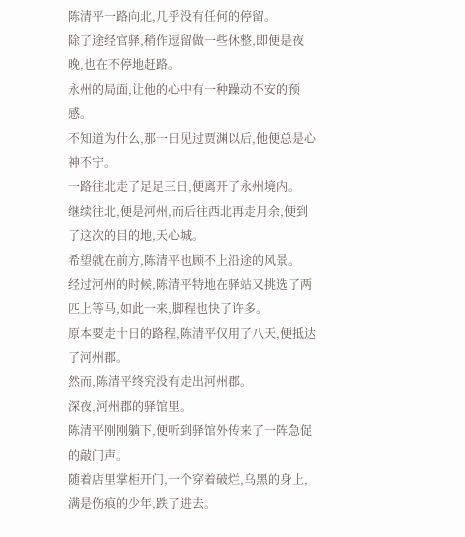陈清平一路向北,几乎没有任何的停留。
除了途经官驿,稍作逗留做一些休整,即便是夜晚,也在不停地赶路。
永州的局面,让他的心中有一种躁动不安的预感。
不知道为什么,那一日见过贾渊以后,他便总是心神不宁。
一路往北走了足足三日,便离开了永州境内。
继续往北,便是河州,而后往西北再走月余,便到了这次的目的地,天心城。
希望就在前方,陈清平也顾不上沿途的风景。
经过河州的时候,陈清平特地在驿站又挑选了两匹上等马,如此一来,脚程也快了许多。
原本要走十日的路程,陈清平仅用了八天,便抵达了河州郡。
然而,陈清平终究没有走出河州郡。
深夜,河州郡的驿馆里。
陈清平刚刚躺下,便听到驿馆外传来了一阵急促的敲门声。
随着店里掌柜开门,一个穿着破烂,乌黑的身上,满是伤痕的少年,跌了进去。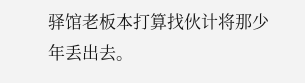驿馆老板本打算找伙计将那少年丢出去。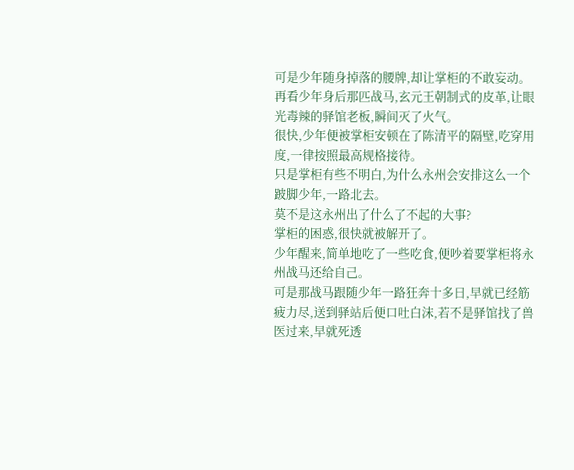可是少年随身掉落的腰牌,却让掌柜的不敢妄动。
再看少年身后那匹战马,玄元王朝制式的皮革,让眼光毒辣的驿馆老板,瞬间灭了火气。
很快,少年便被掌柜安顿在了陈清平的隔壁,吃穿用度,一律按照最高规格接待。
只是掌柜有些不明白,为什么永州会安排这么一个跛脚少年,一路北去。
莫不是这永州出了什么了不起的大事?
掌柜的困惑,很快就被解开了。
少年醒来,简单地吃了一些吃食,便吵着要掌柜将永州战马还给自己。
可是那战马跟随少年一路狂奔十多日,早就已经筋疲力尽,送到驿站后便口吐白沫,若不是驿馆找了兽医过来,早就死透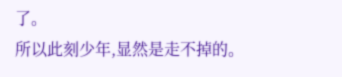了。
所以此刻少年,显然是走不掉的。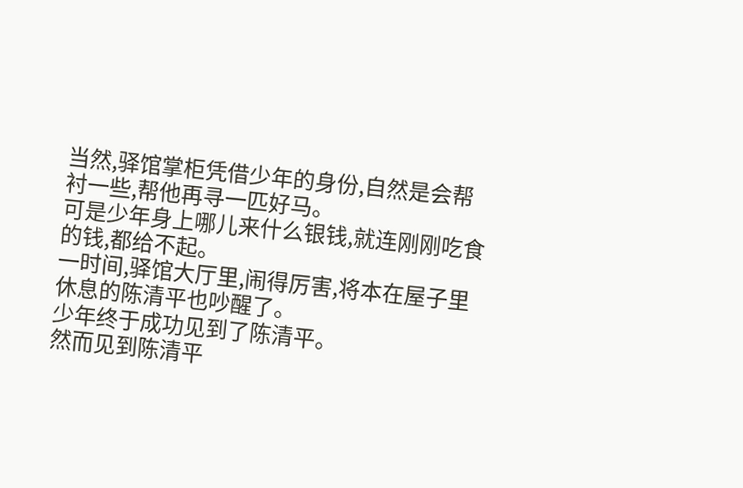当然,驿馆掌柜凭借少年的身份,自然是会帮衬一些,帮他再寻一匹好马。
可是少年身上哪儿来什么银钱,就连刚刚吃食的钱,都给不起。
一时间,驿馆大厅里,闹得厉害,将本在屋子里休息的陈清平也吵醒了。
少年终于成功见到了陈清平。
然而见到陈清平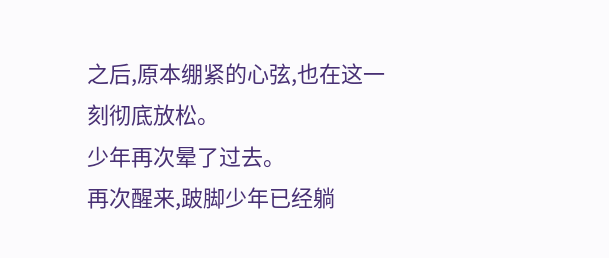之后,原本绷紧的心弦,也在这一刻彻底放松。
少年再次晕了过去。
再次醒来,跛脚少年已经躺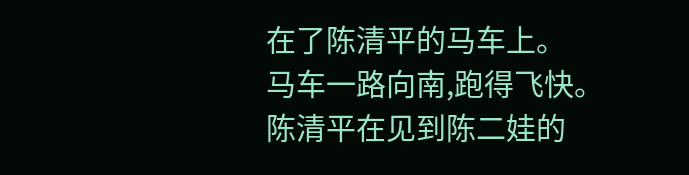在了陈清平的马车上。
马车一路向南,跑得飞快。
陈清平在见到陈二娃的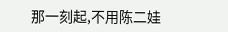那一刻起,不用陈二娃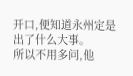开口,便知道永州定是出了什么大事。
所以不用多问,他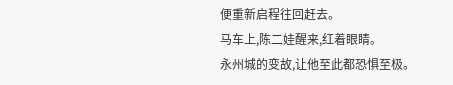便重新启程往回赶去。
马车上,陈二娃醒来,红着眼睛。
永州城的变故,让他至此都恐惧至极。